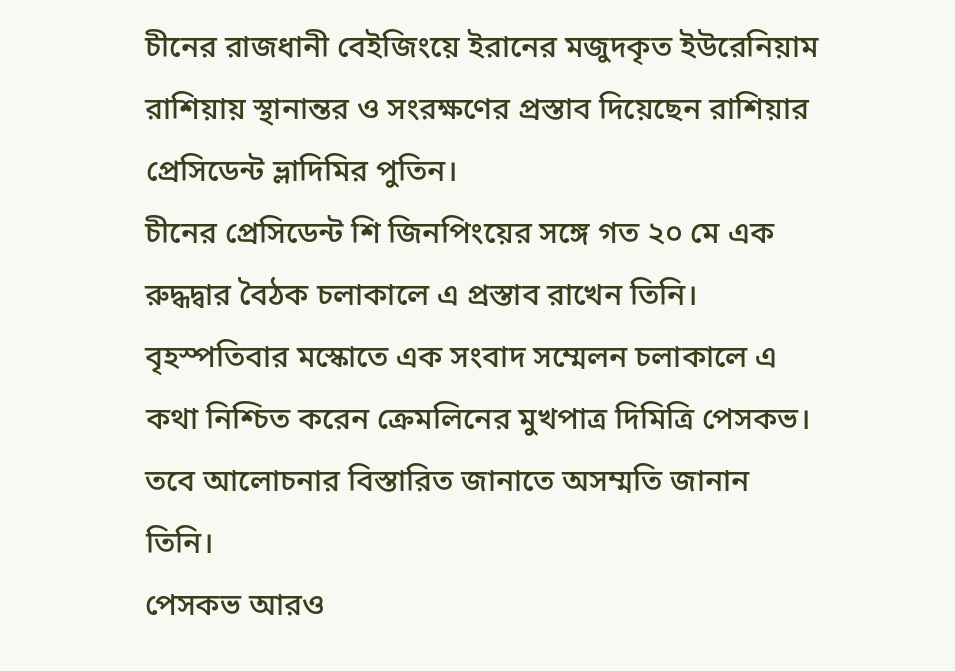চীনের রাজধানী বেইজিংয়ে ইরানের মজুদকৃত ইউরেনিয়াম রাশিয়ায় স্থানান্তর ও সংরক্ষণের প্রস্তাব দিয়েছেন রাশিয়ার প্রেসিডেন্ট ভ্লাদিমির পুতিন।
চীনের প্রেসিডেন্ট শি জিনপিংয়ের সঙ্গে গত ২০ মে এক রুদ্ধদ্বার বৈঠক চলাকালে এ প্রস্তাব রাখেন তিনি।
বৃহস্পতিবার মস্কোতে এক সংবাদ সম্মেলন চলাকালে এ কথা নিশ্চিত করেন ক্রেমলিনের মুখপাত্র দিমিত্রি পেসকভ। তবে আলোচনার বিস্তারিত জানাতে অসম্মতি জানান তিনি।
পেসকভ আরও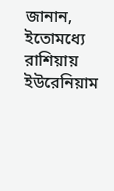জানান, ইতোমধ্যে রাশিয়ায় ইউরেনিয়াম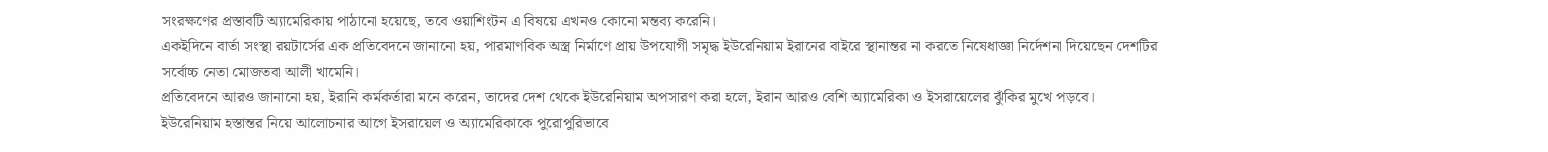সংরক্ষণের প্রস্তাবটি অ্যামেরিকায় পাঠানো হয়েছে, তবে ওয়াশিংটন এ বিষয়ে এখনও কোনো মন্তব্য করেনি।
একইদিনে বার্তা সংস্থা রয়টার্সের এক প্রতিবেদনে জানানো হয়, পারমাণবিক অস্ত্র নির্মাণে প্রায় উপযোগী সমৃদ্ধ ইউরেনিয়াম ইরানের বাইরে স্থানান্তর না করতে নিষেধাজ্ঞা নির্দেশনা দিয়েছেন দেশটির সর্বোচ্চ নেতা মোজতবা আলী খামেনি।
প্রতিবেদনে আরও জানানো হয়, ইরানি কর্মকর্তারা মনে করেন, তাদের দেশ থেকে ইউরেনিয়াম অপসারণ করা হলে, ইরান আরও বেশি অ্যামেরিকা ও ইসরায়েলের ঝুঁকির মুখে পড়বে।
ইউরেনিয়াম হস্তান্তর নিয়ে আলোচনার আগে ইসরায়েল ও অ্যামেরিকাকে পুরোপুরিভাবে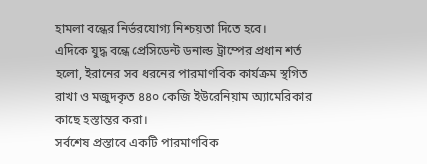হামলা বন্ধের নির্ভরযোগ্য নিশ্চয়তা দিতে হবে।
এদিকে যুদ্ধ বন্ধে প্রেসিডেন্ট ডনাল্ড ট্রাম্পের প্রধান শর্ত হলো, ইরানের সব ধরনের পারমাণবিক কার্যক্রম স্থগিত রাখা ও মজুদকৃত ৪৪০ কেজি ইউরেনিয়াম অ্যামেরিকার কাছে হস্তান্তর করা।
সর্বশেষ প্রস্তাবে একটি পারমাণবিক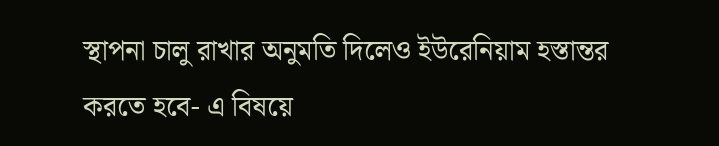স্থাপনা চালু রাখার অনুমতি দিলেও ইউরেনিয়াম হস্তান্তর করতে হবে- এ বিষয়ে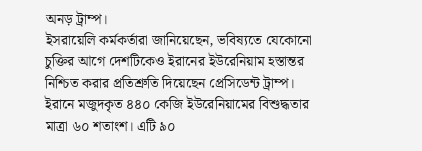অনড় ট্রাম্প।
ইসরায়েলি কর্মকর্তারা জানিয়েছেন, ভবিষ্যতে যেকোনো চুক্তির আগে দেশটিকেও ইরানের ইউরেনিয়াম হস্তান্তর নিশ্চিত করার প্রতিশ্রুতি দিয়েছেন প্রেসিডেন্ট ট্রাম্প।
ইরানে মজুদকৃত ৪৪০ কেজি ইউরেনিয়ামের বিশুদ্ধতার মাত্রা ৬০ শতাংশ। এটি ৯০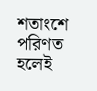শতাংশে পরিণত হলেই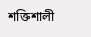শক্তিশালী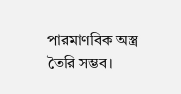পারমাণবিক অস্ত্র তৈরি সম্ভব।